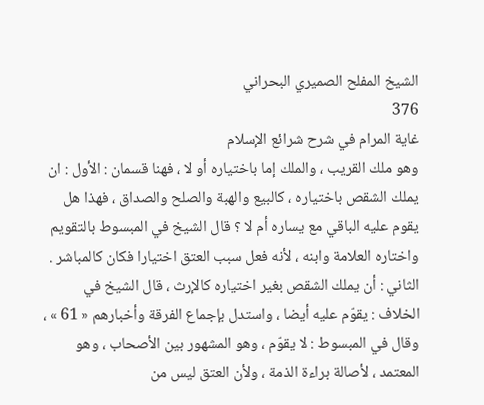الشيخ المفلح الصميري البحراني
376
غاية المرام في شرح شرائع الإسلام
وهو ملك القريب ، والملك إما باختياره أو لا ، فهنا قسمان : الأول : ان يملك الشقص باختياره ، كالبيع والهبة والصلح والصداق ، فهذا هل يقوم عليه الباقي مع يساره أم لا ؟ قال الشيخ في المبسوط بالتقويم واختاره العلامة وابنه ، لأنه فعل سبب العتق اختيارا فكان كالمباشر . الثاني : أن يملك الشقص بغير اختياره كالإرث ، قال الشيخ في الخلاف : يقوّم عليه أيضا ، واستدل بإجماع الفرقة وأخبارهم « 61 » ، وقال في المبسوط : لا يقوّم ، وهو المشهور بين الأصحاب ، وهو المعتمد ، لأصالة براءة الذمة ، ولأن العتق ليس من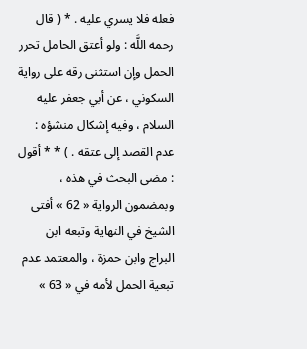فعله فلا يسري عليه . * ( قال رحمه اللَّه : ولو أعتق الحامل تحرر الحمل وإن استثنى رقه على رواية السكوني ، عن أبي جعفر عليه السلام ، وفيه إشكال منشؤه : عدم القصد إلى عتقه . ) * * أقول : مضى البحث في هذه ، وبمضمون الرواية « 62 » أفتى الشيخ في النهاية وتبعه ابن البراج وابن حمزة ، والمعتمد عدم تبعية الحمل لأمه في « 63 »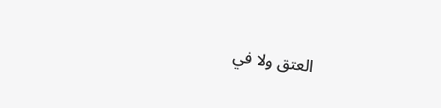العتق ولا في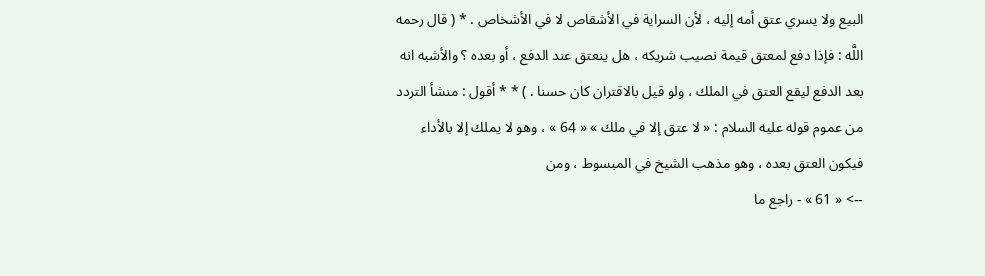البيع ولا يسري عتق أمه إليه ، لأن السراية في الأشقاص لا في الأشخاص . * ( قال رحمه اللَّه : فإذا دفع لمعتق قيمة نصيب شريكه ، هل ينعتق عند الدفع ، أو بعده ؟ والأشبه انه بعد الدفع ليقع العتق في الملك ، ولو قيل بالاقتران كان حسنا . ) * * أقول : منشأ التردد من عموم قوله عليه السلام : « لا عتق إلا في ملك » « 64 » ، وهو لا يملك إلا بالأداء فيكون العتق بعده ، وهو مذهب الشيخ في المبسوط ، ومن
--> « 61 » - راجع ما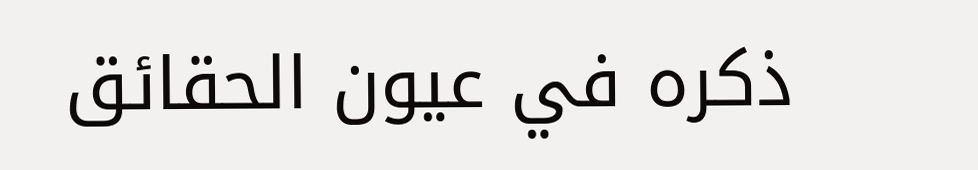ذكره في عيون الحقائق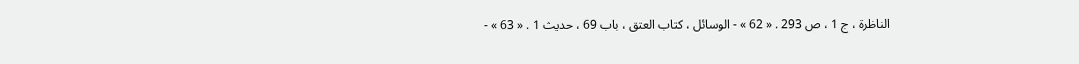الناظرة ، ج 1 ، ص 293 . « 62 » - الوسائل ، كتاب العتق ، باب 69 ، حديث 1 . « 63 » -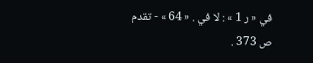في « ر 1 » : لا في . « 64 » - تقدم ص 373 .